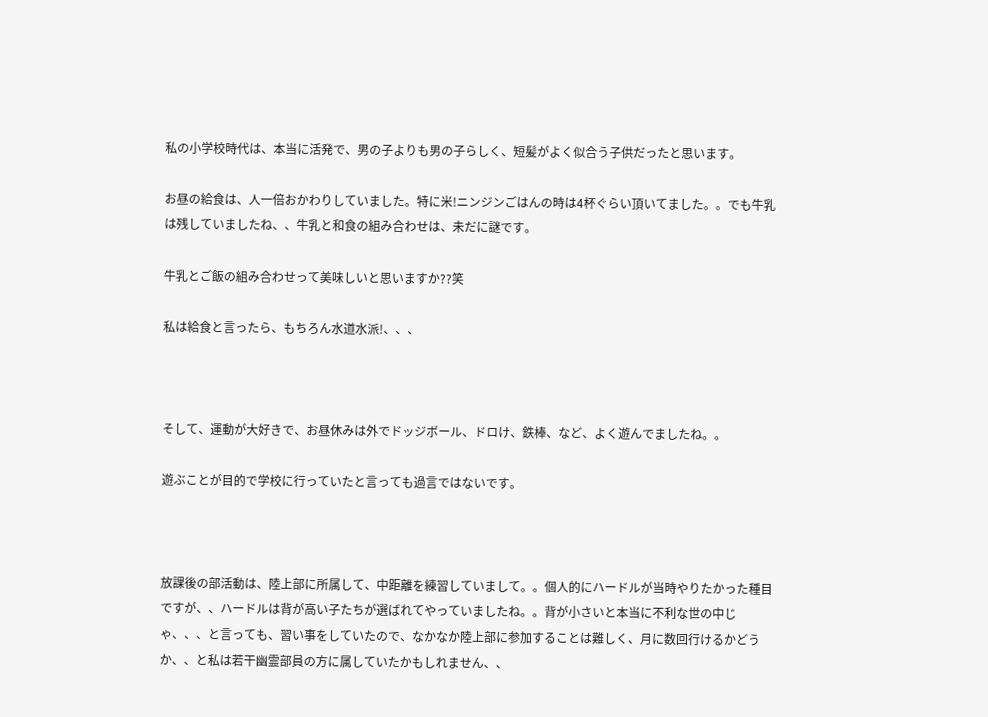私の小学校時代は、本当に活発で、男の子よりも男の子らしく、短髪がよく似合う子供だったと思います。

お昼の給食は、人一倍おかわりしていました。特に米!ニンジンごはんの時は4杯ぐらい頂いてました。。でも牛乳は残していましたね、、牛乳と和食の組み合わせは、未だに謎です。

牛乳とご飯の組み合わせって美味しいと思いますか??笑

私は給食と言ったら、もちろん水道水派!、、、



そして、運動が大好きで、お昼休みは外でドッジボール、ドロけ、鉄棒、など、よく遊んでましたね。。

遊ぶことが目的で学校に行っていたと言っても過言ではないです。



放課後の部活動は、陸上部に所属して、中距離を練習していまして。。個人的にハードルが当時やりたかった種目ですが、、ハードルは背が高い子たちが選ばれてやっていましたね。。背が小さいと本当に不利な世の中じゃ、、、と言っても、習い事をしていたので、なかなか陸上部に参加することは難しく、月に数回行けるかどうか、、と私は若干幽霊部員の方に属していたかもしれません、、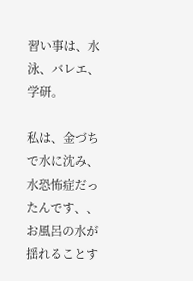習い事は、水泳、バレエ、学研。

私は、金づちで水に沈み、水恐怖症だったんです、、お風呂の水が揺れることす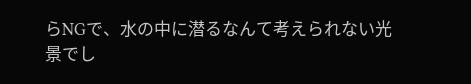らNGで、水の中に潜るなんて考えられない光景でし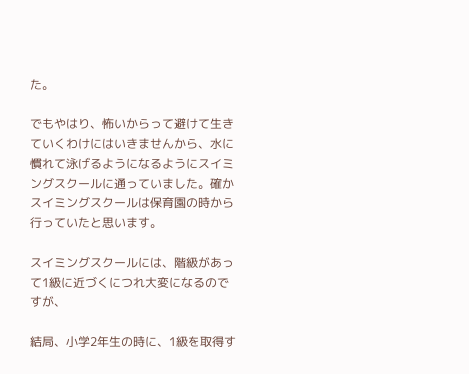た。

でもやはり、怖いからって避けて生きていくわけにはいきませんから、水に慣れて泳げるようになるようにスイミングスクールに通っていました。確かスイミングスクールは保育園の時から行っていたと思います。

スイミングスクールには、階級があって1級に近づくにつれ大変になるのですが、

結局、小学2年生の時に、1級を取得す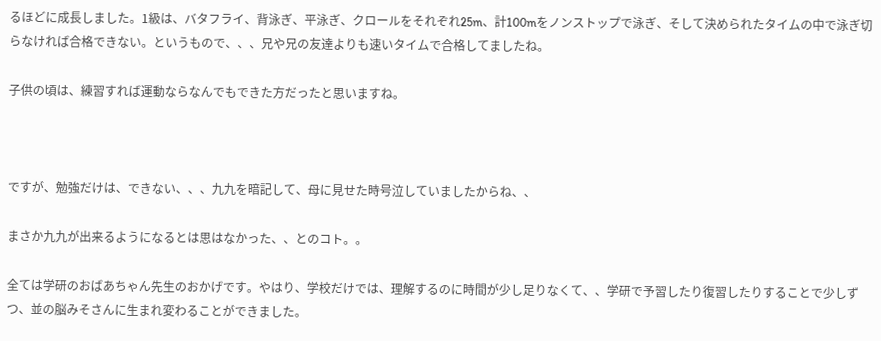るほどに成長しました。1級は、バタフライ、背泳ぎ、平泳ぎ、クロールをそれぞれ25m、計100mをノンストップで泳ぎ、そして決められたタイムの中で泳ぎ切らなければ合格できない。というもので、、、兄や兄の友達よりも速いタイムで合格してましたね。

子供の頃は、練習すれば運動ならなんでもできた方だったと思いますね。



ですが、勉強だけは、できない、、、九九を暗記して、母に見せた時号泣していましたからね、、

まさか九九が出来るようになるとは思はなかった、、とのコト。。

全ては学研のおばあちゃん先生のおかげです。やはり、学校だけでは、理解するのに時間が少し足りなくて、、学研で予習したり復習したりすることで少しずつ、並の脳みそさんに生まれ変わることができました。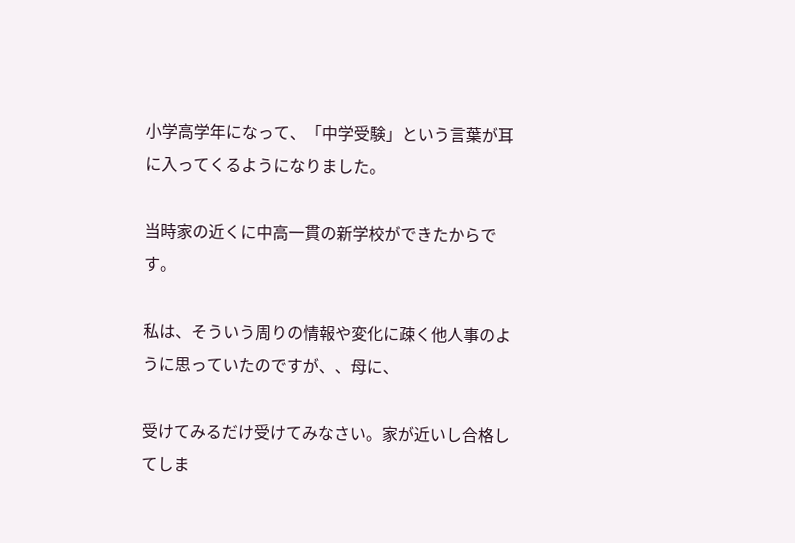小学高学年になって、「中学受験」という言葉が耳に入ってくるようになりました。

当時家の近くに中高一貫の新学校ができたからです。

私は、そういう周りの情報や変化に疎く他人事のように思っていたのですが、、母に、

受けてみるだけ受けてみなさい。家が近いし合格してしま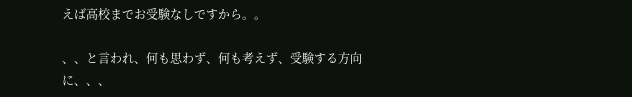えば高校までお受験なしですから。。

、、と言われ、何も思わず、何も考えず、受験する方向に、、、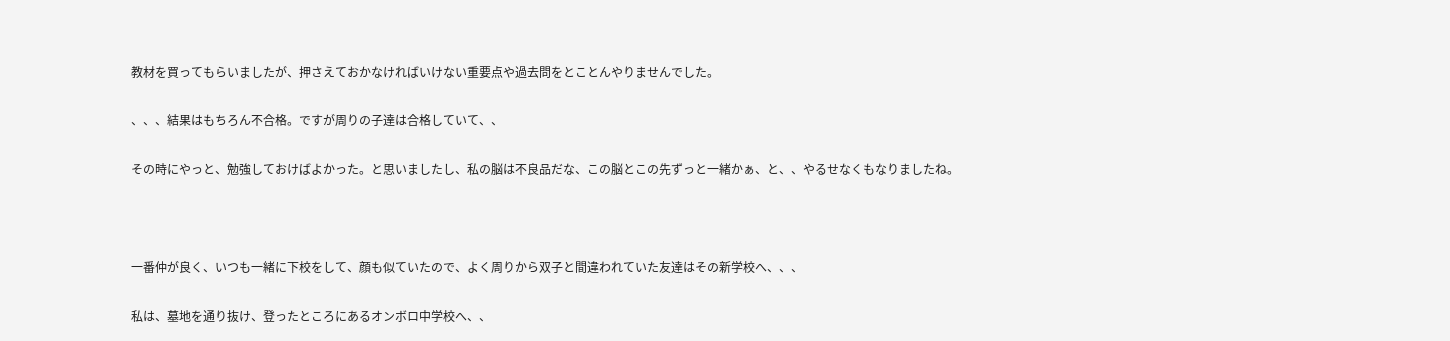教材を買ってもらいましたが、押さえておかなければいけない重要点や過去問をとことんやりませんでした。

、、、結果はもちろん不合格。ですが周りの子達は合格していて、、

その時にやっと、勉強しておけばよかった。と思いましたし、私の脳は不良品だな、この脳とこの先ずっと一緒かぁ、と、、やるせなくもなりましたね。



一番仲が良く、いつも一緒に下校をして、顔も似ていたので、よく周りから双子と間違われていた友達はその新学校へ、、、

私は、墓地を通り抜け、登ったところにあるオンボロ中学校へ、、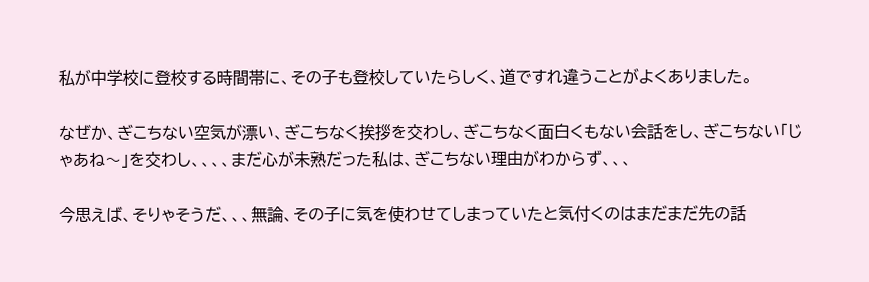私が中学校に登校する時間帯に、その子も登校していたらしく、道ですれ違うことがよくありました。

なぜか、ぎこちない空気が漂い、ぎこちなく挨拶を交わし、ぎこちなく面白くもない会話をし、ぎこちない「じゃあね〜」を交わし、、、、まだ心が未熟だった私は、ぎこちない理由がわからず、、、

今思えば、そりゃそうだ、、、無論、その子に気を使わせてしまっていたと気付くのはまだまだ先の話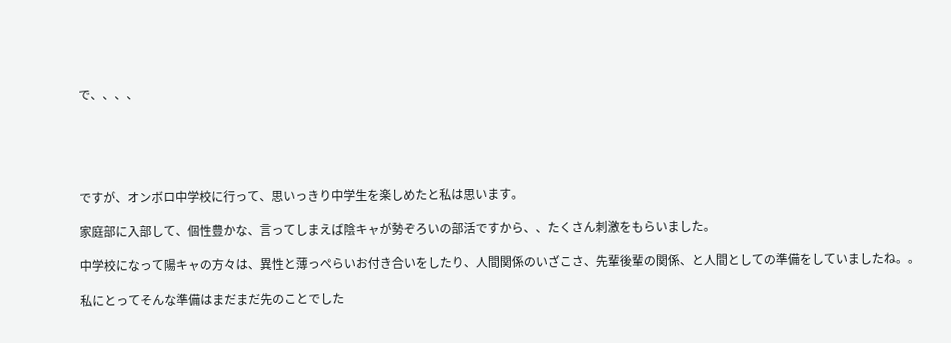で、、、、





ですが、オンボロ中学校に行って、思いっきり中学生を楽しめたと私は思います。

家庭部に入部して、個性豊かな、言ってしまえば陰キャが勢ぞろいの部活ですから、、たくさん刺激をもらいました。

中学校になって陽キャの方々は、異性と薄っぺらいお付き合いをしたり、人間関係のいざこさ、先輩後輩の関係、と人間としての準備をしていましたね。。

私にとってそんな準備はまだまだ先のことでした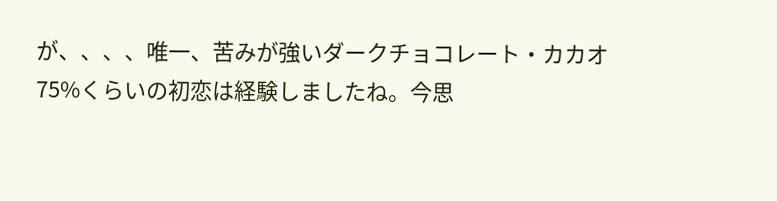が、、、、唯一、苦みが強いダークチョコレート・カカオ75%くらいの初恋は経験しましたね。今思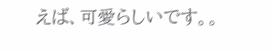えば、可愛らしいです。。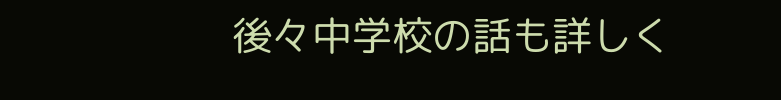後々中学校の話も詳しく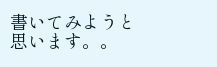書いてみようと思います。。